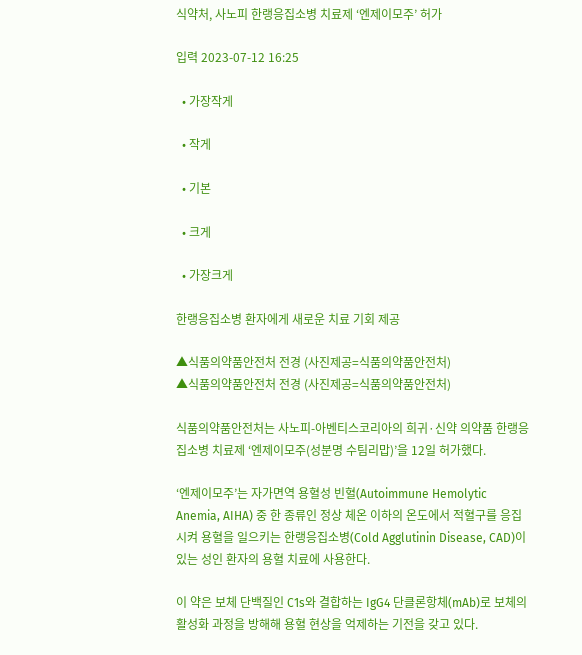식약처, 사노피 한랭응집소병 치료제 ‘엔제이모주’ 허가

입력 2023-07-12 16:25

  • 가장작게

  • 작게

  • 기본

  • 크게

  • 가장크게

한랭응집소병 환자에게 새로운 치료 기회 제공

▲식품의약품안전처 전경 (사진제공=식품의약품안전처)
▲식품의약품안전처 전경 (사진제공=식품의약품안전처)

식품의약품안전처는 사노피-아벤티스코리아의 희귀·신약 의약품 한랭응집소병 치료제 ‘엔제이모주(성분명 수팀리맙)’을 12일 허가했다.

‘엔제이모주’는 자가면역 용혈성 빈혈(Autoimmune Hemolytic Anemia, AIHA) 중 한 종류인 정상 체온 이하의 온도에서 적혈구를 응집시켜 용혈을 일으키는 한랭응집소병(Cold Agglutinin Disease, CAD)이 있는 성인 환자의 용혈 치료에 사용한다.

이 약은 보체 단백질인 C1s와 결합하는 IgG4 단클론항체(mAb)로 보체의 활성화 과정을 방해해 용혈 현상을 억제하는 기전을 갖고 있다.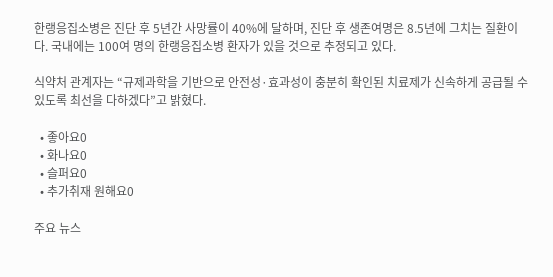한랭응집소병은 진단 후 5년간 사망률이 40%에 달하며, 진단 후 생존여명은 8.5년에 그치는 질환이다. 국내에는 100여 명의 한랭응집소병 환자가 있을 것으로 추정되고 있다.

식약처 관계자는 “규제과학을 기반으로 안전성·효과성이 충분히 확인된 치료제가 신속하게 공급될 수 있도록 최선을 다하겠다”고 밝혔다.

  • 좋아요0
  • 화나요0
  • 슬퍼요0
  • 추가취재 원해요0

주요 뉴스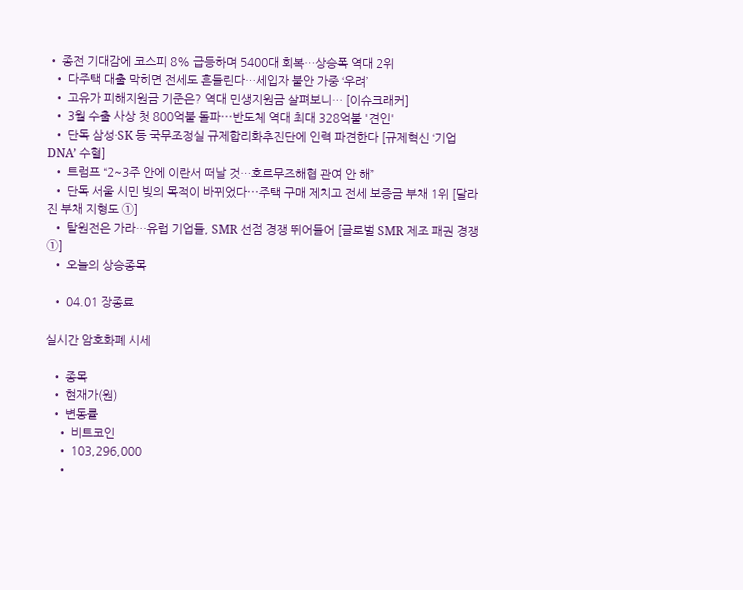• 종전 기대감에 코스피 8% 급등하며 5400대 회복…상승폭 역대 2위
  • 다주택 대출 막히면 전세도 흔들린다…세입자 불안 가중 ‘우려’
  • 고유가 피해지원금 기준은? 역대 민생지원금 살펴보니… [이슈크래커]
  • 3월 수출 사상 첫 800억불 돌파⋯반도체 역대 최대 328억불 '견인'
  • 단독 삼성·SK 등 국무조정실 규제합리화추진단에 인력 파견한다 [규제혁신 ‘기업 DNA’ 수혈]
  • 트럼프 “2~3주 안에 이란서 떠날 것…호르무즈해협 관여 안 해”
  • 단독 서울 시민 빚의 목적이 바뀌었다⋯주택 구매 제치고 전세 보증금 부채 1위 [달라진 부채 지형도 ①]
  • 탈원전은 가라…유럽 기업들, SMR 선점 경쟁 뛰어들어 [글로벌 SMR 제조 패권 경쟁 ①]
  • 오늘의 상승종목

  • 04.01 장종료

실시간 암호화폐 시세

  • 종목
  • 현재가(원)
  • 변동률
    • 비트코인
    • 103,296,000
    •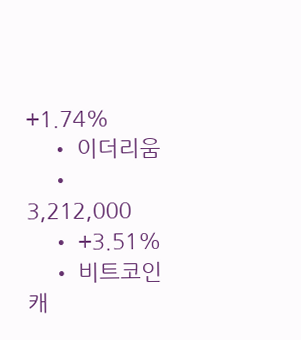+1.74%
    • 이더리움
    • 3,212,000
    • +3.51%
    • 비트코인 캐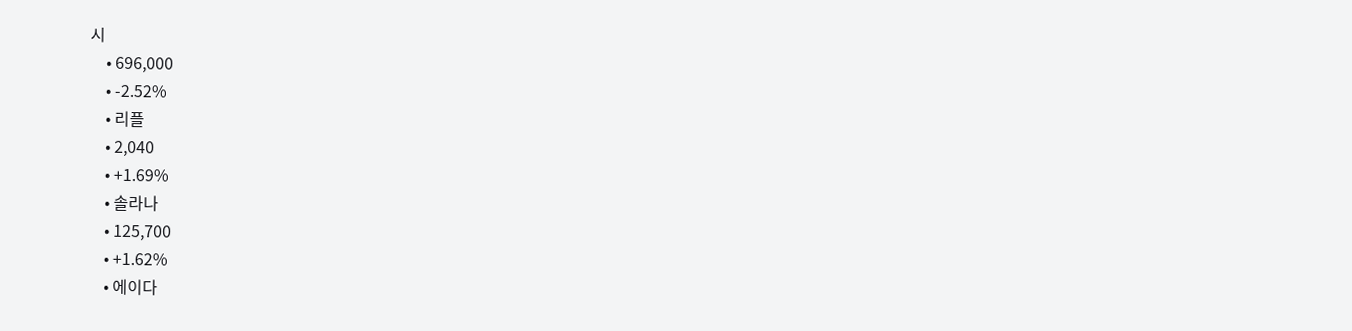시
    • 696,000
    • -2.52%
    • 리플
    • 2,040
    • +1.69%
    • 솔라나
    • 125,700
    • +1.62%
    • 에이다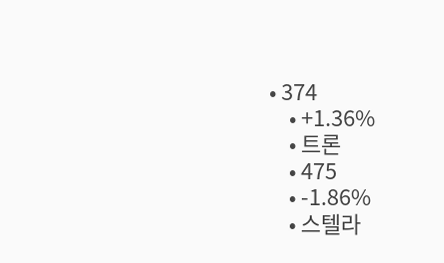• 374
    • +1.36%
    • 트론
    • 475
    • -1.86%
    • 스텔라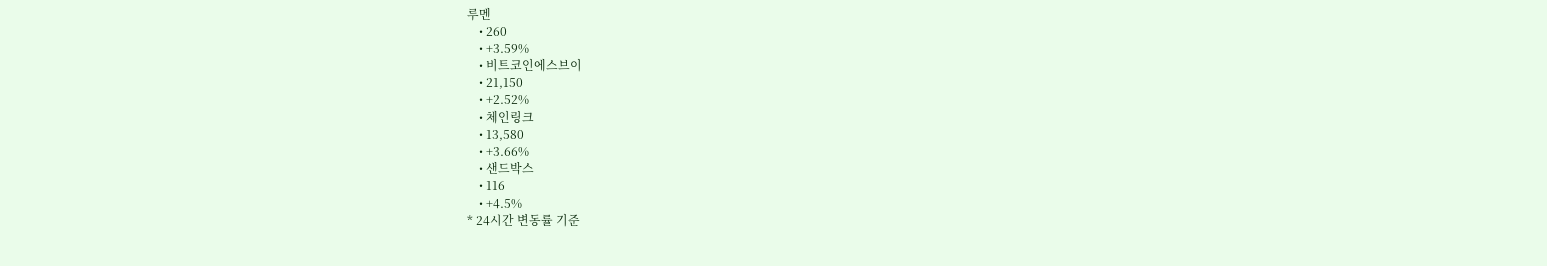루멘
    • 260
    • +3.59%
    • 비트코인에스브이
    • 21,150
    • +2.52%
    • 체인링크
    • 13,580
    • +3.66%
    • 샌드박스
    • 116
    • +4.5%
* 24시간 변동률 기준